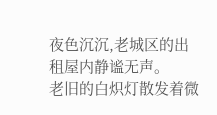夜色沉沉,老城区的出租屋内静谧无声。
老旧的白炽灯散发着微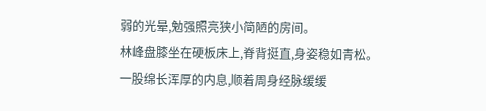弱的光晕,勉强照亮狭小简陋的房间。
林峰盘膝坐在硬板床上,脊背挺直,身姿稳如青松。
一股绵长浑厚的内息,顺着周身经脉缓缓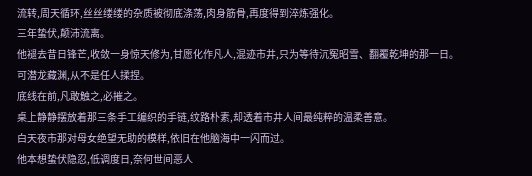流转,周天循环,丝丝缕缕的杂质被彻底涤荡,肉身筋骨,再度得到淬炼强化。
三年蛰伏,颠沛流离。
他褪去昔日锋芒,收敛一身惊天修为,甘愿化作凡人,混迹市井,只为等待沉冤昭雪、翻覆乾坤的那一日。
可潜龙藏渊,从不是任人揉捏。
底线在前,凡敢触之,必摧之。
桌上静静摆放着那三条手工编织的手链,纹路朴素,却透着市井人间最纯粹的温柔善意。
白天夜市那对母女绝望无助的模样,依旧在他脑海中一闪而过。
他本想蛰伏隐忍,低调度日,奈何世间恶人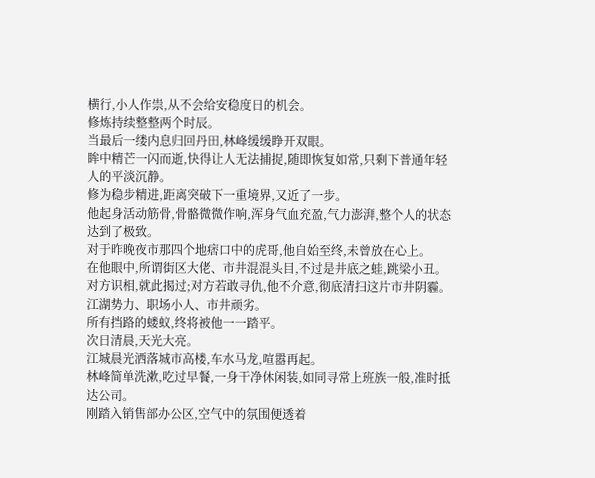横行,小人作祟,从不会给安稳度日的机会。
修炼持续整整两个时辰。
当最后一缕内息归回丹田,林峰缓缓睁开双眼。
眸中精芒一闪而逝,快得让人无法捕捉,随即恢复如常,只剩下普通年轻人的平淡沉静。
修为稳步精进,距离突破下一重境界,又近了一步。
他起身活动筋骨,骨骼微微作响,浑身气血充盈,气力澎湃,整个人的状态达到了极致。
对于昨晚夜市那四个地痞口中的虎哥,他自始至终,未曾放在心上。
在他眼中,所谓街区大佬、市井混混头目,不过是井底之蛙,跳梁小丑。
对方识相,就此揭过;对方若敢寻仇,他不介意,彻底清扫这片市井阴霾。
江湖势力、职场小人、市井顽劣。
所有挡路的蝼蚁,终将被他一一踏平。
次日清晨,天光大亮。
江城晨光洒落城市高楼,车水马龙,喧嚣再起。
林峰简单洗漱,吃过早餐,一身干净休闲装,如同寻常上班族一般,准时抵达公司。
刚踏入销售部办公区,空气中的氛围便透着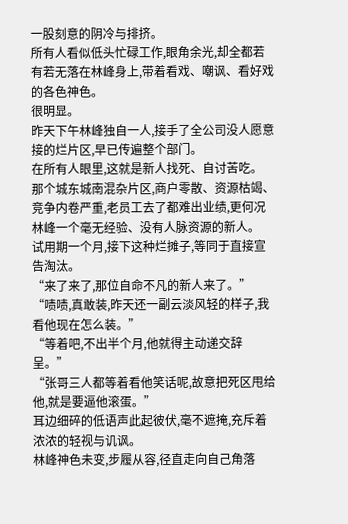一股刻意的阴冷与排挤。
所有人看似低头忙碌工作,眼角余光,却全都若有若无落在林峰身上,带着看戏、嘲讽、看好戏的各色神色。
很明显。
昨天下午林峰独自一人,接手了全公司没人愿意接的烂片区,早已传遍整个部门。
在所有人眼里,这就是新人找死、自讨苦吃。
那个城东城南混杂片区,商户零散、资源枯竭、竞争内卷严重,老员工去了都难出业绩,更何况林峰一个毫无经验、没有人脉资源的新人。
试用期一个月,接下这种烂摊子,等同于直接宣告淘汰。
“来了来了,那位自命不凡的新人来了。”
“啧啧,真敢装,昨天还一副云淡风轻的样子,我看他现在怎么装。”
“等着吧,不出半个月,他就得主动递交辞呈。”
“张哥三人都等着看他笑话呢,故意把死区甩给他,就是要逼他滚蛋。”
耳边细碎的低语声此起彼伏,毫不遮掩,充斥着浓浓的轻视与讥讽。
林峰神色未变,步履从容,径直走向自己角落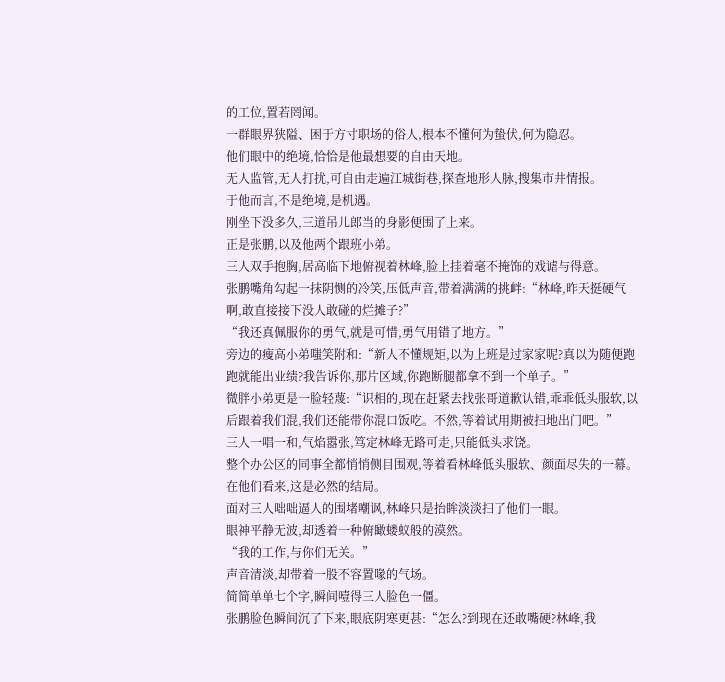的工位,置若罔闻。
一群眼界狭隘、困于方寸职场的俗人,根本不懂何为蛰伏,何为隐忍。
他们眼中的绝境,恰恰是他最想要的自由天地。
无人监管,无人打扰,可自由走遍江城街巷,探查地形人脉,搜集市井情报。
于他而言,不是绝境,是机遇。
刚坐下没多久,三道吊儿郎当的身影便围了上来。
正是张鹏,以及他两个跟班小弟。
三人双手抱胸,居高临下地俯视着林峰,脸上挂着毫不掩饰的戏谑与得意。
张鹏嘴角勾起一抹阴恻的冷笑,压低声音,带着满满的挑衅:“林峰,昨天挺硬气啊,敢直接接下没人敢碰的烂摊子?”
“我还真佩服你的勇气,就是可惜,勇气用错了地方。”
旁边的瘦高小弟嗤笑附和:“新人不懂规矩,以为上班是过家家呢?真以为随便跑跑就能出业绩?我告诉你,那片区域,你跑断腿都拿不到一个单子。”
微胖小弟更是一脸轻蔑:“识相的,现在赶紧去找张哥道歉认错,乖乖低头服软,以后跟着我们混,我们还能带你混口饭吃。不然,等着试用期被扫地出门吧。”
三人一唱一和,气焰嚣张,笃定林峰无路可走,只能低头求饶。
整个办公区的同事全都悄悄侧目围观,等着看林峰低头服软、颜面尽失的一幕。
在他们看来,这是必然的结局。
面对三人咄咄逼人的围堵嘲讽,林峰只是抬眸淡淡扫了他们一眼。
眼神平静无波,却透着一种俯瞰蝼蚁般的漠然。
“我的工作,与你们无关。”
声音清淡,却带着一股不容置喙的气场。
简简单单七个字,瞬间噎得三人脸色一僵。
张鹏脸色瞬间沉了下来,眼底阴寒更甚:“怎么?到现在还敢嘴硬?林峰,我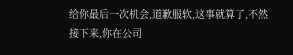给你最后一次机会,道歉服软,这事就算了,不然接下来,你在公司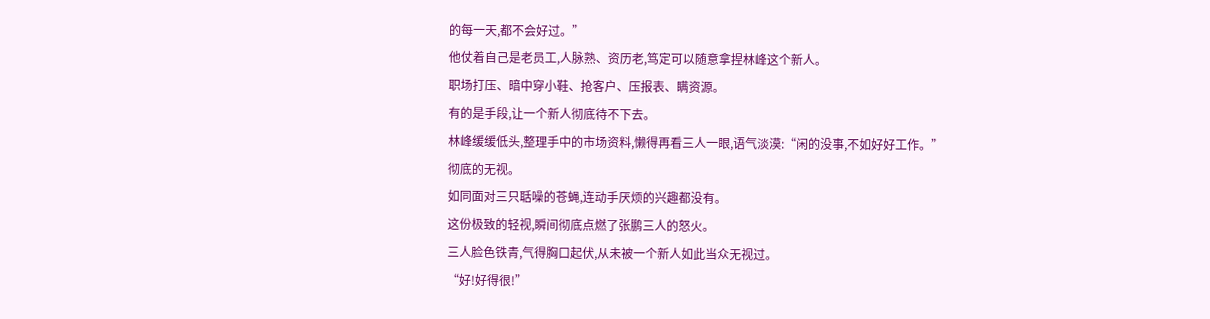的每一天,都不会好过。”
他仗着自己是老员工,人脉熟、资历老,笃定可以随意拿捏林峰这个新人。
职场打压、暗中穿小鞋、抢客户、压报表、瞒资源。
有的是手段,让一个新人彻底待不下去。
林峰缓缓低头,整理手中的市场资料,懒得再看三人一眼,语气淡漠:“闲的没事,不如好好工作。”
彻底的无视。
如同面对三只聒噪的苍蝇,连动手厌烦的兴趣都没有。
这份极致的轻视,瞬间彻底点燃了张鹏三人的怒火。
三人脸色铁青,气得胸口起伏,从未被一个新人如此当众无视过。
“好!好得很!”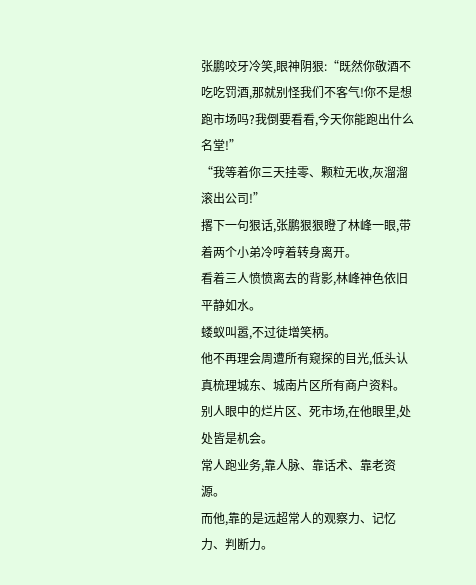张鹏咬牙冷笑,眼神阴狠:“既然你敬酒不吃吃罚酒,那就别怪我们不客气!你不是想跑市场吗?我倒要看看,今天你能跑出什么名堂!”
“我等着你三天挂零、颗粒无收,灰溜溜滚出公司!”
撂下一句狠话,张鹏狠狠瞪了林峰一眼,带着两个小弟冷哼着转身离开。
看着三人愤愤离去的背影,林峰神色依旧平静如水。
蝼蚁叫嚣,不过徒增笑柄。
他不再理会周遭所有窥探的目光,低头认真梳理城东、城南片区所有商户资料。
别人眼中的烂片区、死市场,在他眼里,处处皆是机会。
常人跑业务,靠人脉、靠话术、靠老资源。
而他,靠的是远超常人的观察力、记忆力、判断力。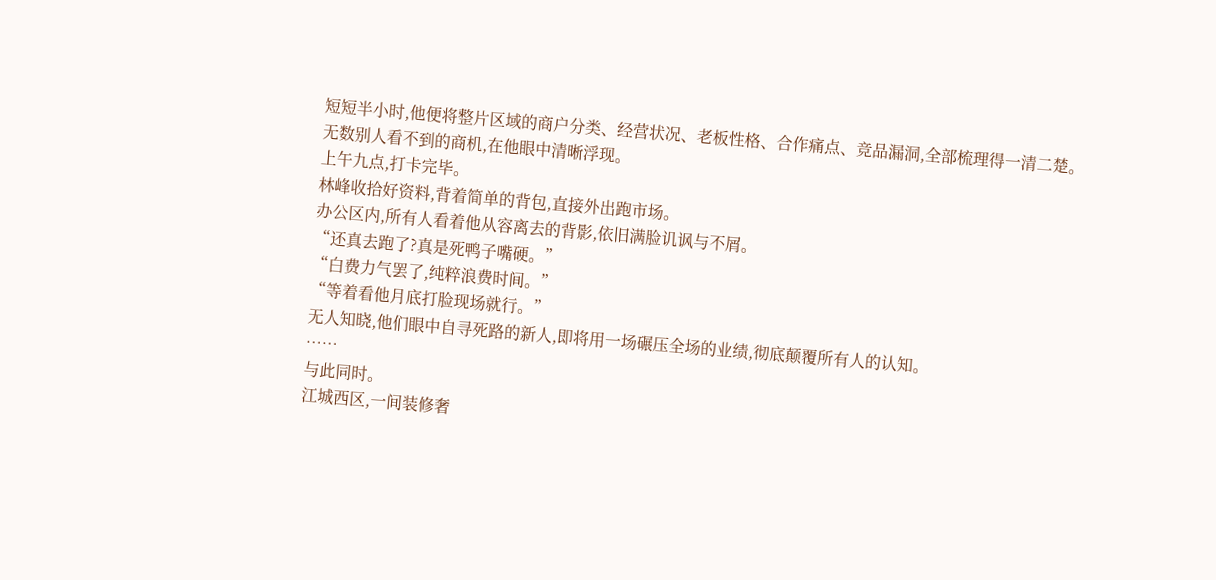短短半小时,他便将整片区域的商户分类、经营状况、老板性格、合作痛点、竞品漏洞,全部梳理得一清二楚。
无数别人看不到的商机,在他眼中清晰浮现。
上午九点,打卡完毕。
林峰收拾好资料,背着简单的背包,直接外出跑市场。
办公区内,所有人看着他从容离去的背影,依旧满脸讥讽与不屑。
“还真去跑了?真是死鸭子嘴硬。”
“白费力气罢了,纯粹浪费时间。”
“等着看他月底打脸现场就行。”
无人知晓,他们眼中自寻死路的新人,即将用一场碾压全场的业绩,彻底颠覆所有人的认知。
……
与此同时。
江城西区,一间装修奢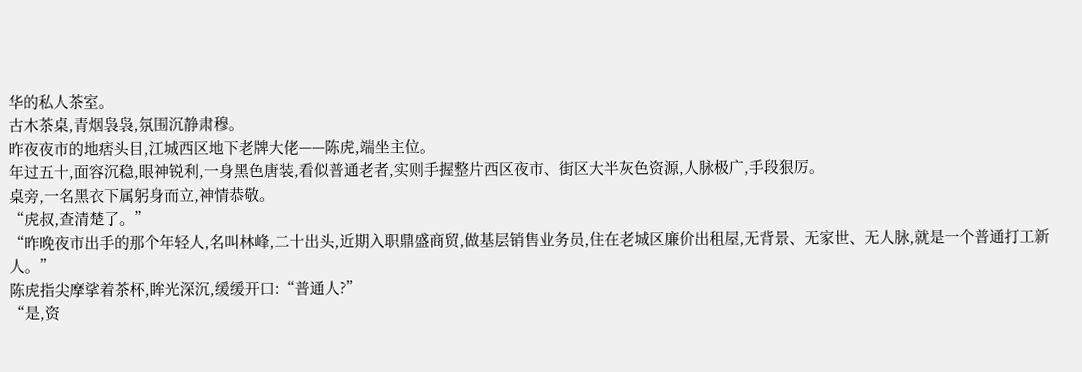华的私人茶室。
古木茶桌,青烟袅袅,氛围沉静肃穆。
昨夜夜市的地痞头目,江城西区地下老牌大佬——陈虎,端坐主位。
年过五十,面容沉稳,眼神锐利,一身黑色唐装,看似普通老者,实则手握整片西区夜市、街区大半灰色资源,人脉极广,手段狠厉。
桌旁,一名黑衣下属躬身而立,神情恭敬。
“虎叔,查清楚了。”
“昨晚夜市出手的那个年轻人,名叫林峰,二十出头,近期入职鼎盛商贸,做基层销售业务员,住在老城区廉价出租屋,无背景、无家世、无人脉,就是一个普通打工新人。”
陈虎指尖摩挲着茶杯,眸光深沉,缓缓开口:“普通人?”
“是,资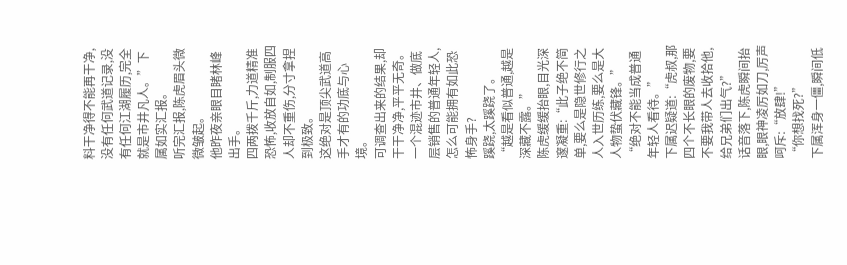料干净得不能再干净,没有任何武道记录,没有任何江湖履历,完全就是市井凡人。”下属如实汇报。
听完汇报,陈虎眉头微微皱起。
他昨夜亲眼目睹林峰出手。
四两拨千斤,力道精准恐怖,收放自如,制服四人却不重伤,分寸拿捏到极致。
这绝对是顶尖武道高手才有的功底与心境。
可调查出来的结果,却干干净净,平平无奇。
一个混迹市井、做底层销售的普通年轻人,怎么可能拥有如此恐怖身手?
蹊跷,太蹊跷了。
“越是看似普通,越是深藏不露。”
陈虎缓缓抬眼,目光深邃凝重:“此子绝不简单,要么是隐世修行之人入世历练,要么是大人物蛰伏藏锋。”
“绝对不能当成普通年轻人看待。”
下属迟疑道:“虎叔,那四个不长眼的废物,要不要我带人去收拾他,给兄弟们出气?”
话音落下,陈虎瞬间抬眼,眼神凌厉如刀,厉声呵斥:“放肆!”
“你想找死?”
下属浑身一僵,瞬间低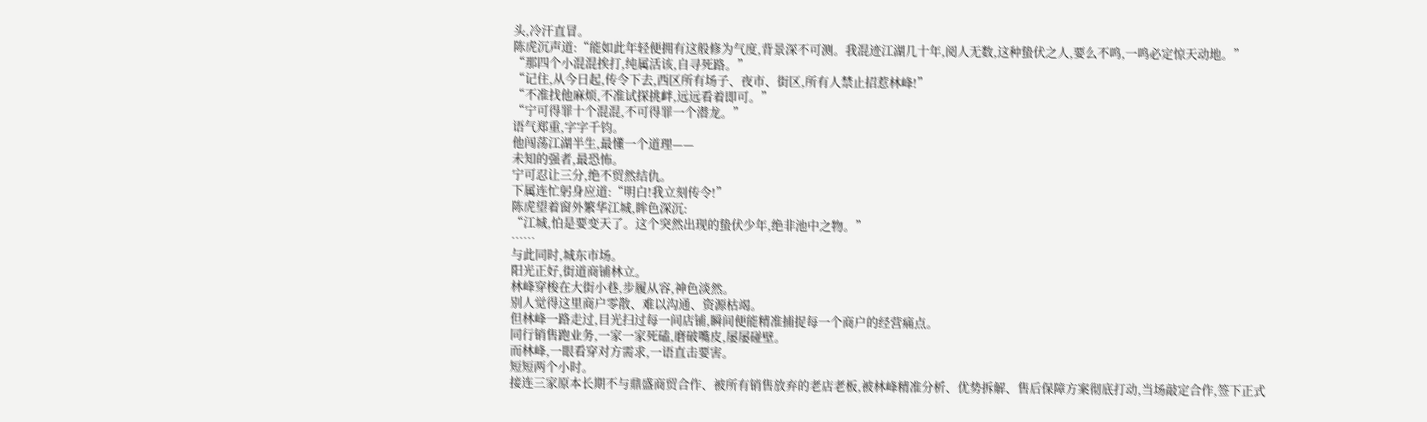头,冷汗直冒。
陈虎沉声道:“能如此年轻便拥有这般修为气度,背景深不可测。我混迹江湖几十年,阅人无数,这种蛰伏之人,要么不鸣,一鸣必定惊天动地。”
“那四个小混混挨打,纯属活该,自寻死路。”
“记住,从今日起,传令下去,西区所有场子、夜市、街区,所有人禁止招惹林峰!”
“不准找他麻烦,不准试探挑衅,远远看着即可。”
“宁可得罪十个混混,不可得罪一个潜龙。”
语气郑重,字字千钧。
他闯荡江湖半生,最懂一个道理——
未知的强者,最恐怖。
宁可忍让三分,绝不贸然结仇。
下属连忙躬身应道:“明白!我立刻传令!”
陈虎望着窗外繁华江城,眸色深沉:
“江城,怕是要变天了。这个突然出现的蛰伏少年,绝非池中之物。”
……
与此同时,城东市场。
阳光正好,街道商铺林立。
林峰穿梭在大街小巷,步履从容,神色淡然。
别人觉得这里商户零散、难以沟通、资源枯竭。
但林峰一路走过,目光扫过每一间店铺,瞬间便能精准捕捉每一个商户的经营痛点。
同行销售跑业务,一家一家死磕,磨破嘴皮,屡屡碰壁。
而林峰,一眼看穿对方需求,一语直击要害。
短短两个小时。
接连三家原本长期不与鼎盛商贸合作、被所有销售放弃的老店老板,被林峰精准分析、优势拆解、售后保障方案彻底打动,当场敲定合作,签下正式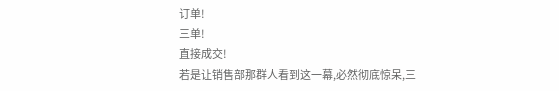订单!
三单!
直接成交!
若是让销售部那群人看到这一幕,必然彻底惊呆,三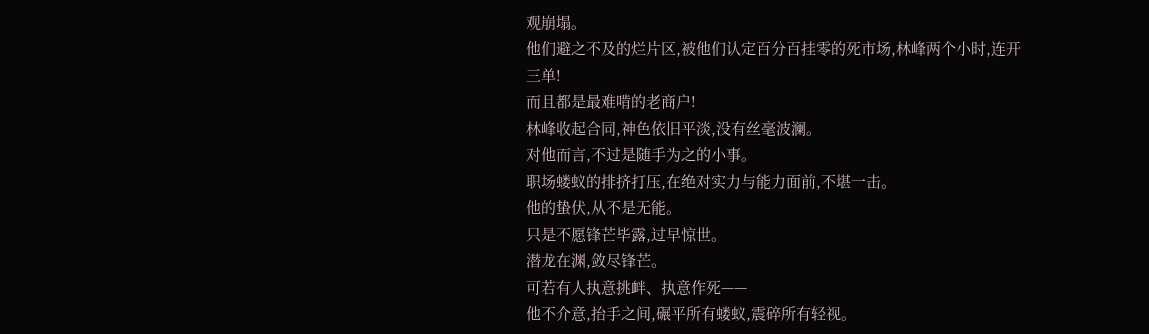观崩塌。
他们避之不及的烂片区,被他们认定百分百挂零的死市场,林峰两个小时,连开三单!
而且都是最难啃的老商户!
林峰收起合同,神色依旧平淡,没有丝毫波澜。
对他而言,不过是随手为之的小事。
职场蝼蚁的排挤打压,在绝对实力与能力面前,不堪一击。
他的蛰伏,从不是无能。
只是不愿锋芒毕露,过早惊世。
潜龙在渊,敛尽锋芒。
可若有人执意挑衅、执意作死——
他不介意,抬手之间,碾平所有蝼蚁,震碎所有轻视。